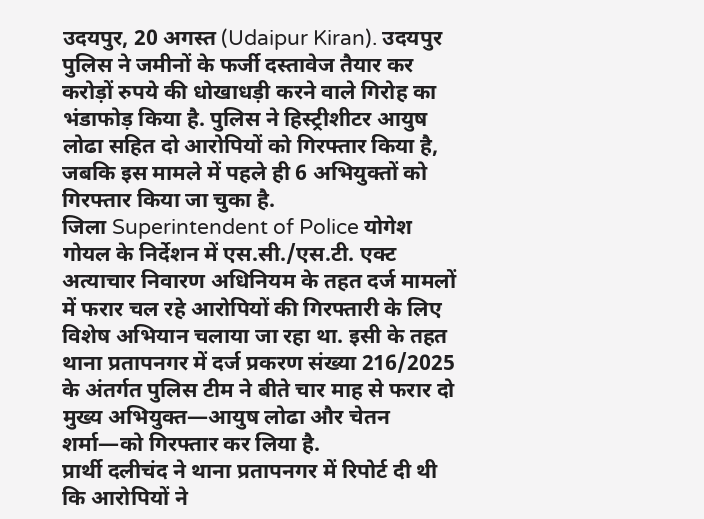उदयपुर, 20 अगस्त (Udaipur Kiran). उदयपुर पुलिस ने जमीनों के फर्जी दस्तावेज तैयार कर करोड़ों रुपये की धोखाधड़ी करने वाले गिरोह का भंडाफोड़ किया है. पुलिस ने हिस्ट्रीशीटर आयुष लोढा सहित दो आरोपियों को गिरफ्तार किया है, जबकि इस मामले में पहले ही 6 अभियुक्तों को गिरफ्तार किया जा चुका है.
जिला Superintendent of Police योगेश गोयल के निर्देशन में एस.सी./एस.टी. एक्ट अत्याचार निवारण अधिनियम के तहत दर्ज मामलों में फरार चल रहे आरोपियों की गिरफ्तारी के लिए विशेष अभियान चलाया जा रहा था. इसी के तहत थाना प्रतापनगर में दर्ज प्रकरण संख्या 216/2025 के अंतर्गत पुलिस टीम ने बीते चार माह से फरार दो मुख्य अभियुक्त—आयुष लोढा और चेतन शर्मा—को गिरफ्तार कर लिया है.
प्रार्थी दलीचंद ने थाना प्रतापनगर में रिपोर्ट दी थी कि आरोपियों ने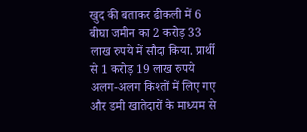खुद की बताकर ढीकली में 6 बीघा जमीन का 2 करोड़ 33 लाख रुपये में सौदा किया. प्रार्थी से 1 करोड़ 19 लाख रुपये अलग-अलग किश्तों में लिए गए और डमी खातेदारों के माध्यम से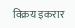विक्रय इकरार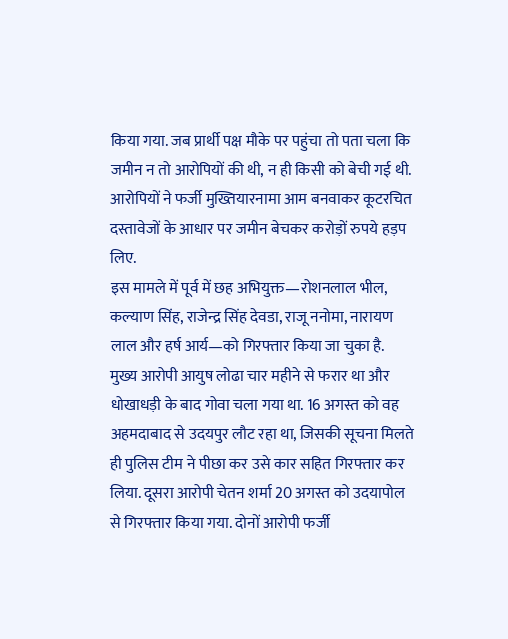किया गया. जब प्रार्थी पक्ष मौके पर पहुंचा तो पता चला कि जमीन न तो आरोपियों की थी, न ही किसी को बेची गई थी. आरोपियों ने फर्जी मुख्तियारनामा आम बनवाकर कूटरचित दस्तावेजों के आधार पर जमीन बेचकर करोड़ों रुपये हड़प लिए.
इस मामले में पूर्व में छह अभियुक्त—रोशनलाल भील, कल्याण सिंह, राजेन्द्र सिंह देवडा, राजू ननोमा, नारायण लाल और हर्ष आर्य—को गिरफ्तार किया जा चुका है.
मुख्य आरोपी आयुष लोढा चार महीने से फरार था और धोखाधड़ी के बाद गोवा चला गया था. 16 अगस्त को वह अहमदाबाद से उदयपुर लौट रहा था, जिसकी सूचना मिलते ही पुलिस टीम ने पीछा कर उसे कार सहित गिरफ्तार कर लिया. दूसरा आरोपी चेतन शर्मा 20 अगस्त को उदयापोल से गिरफ्तार किया गया. दोनों आरोपी फर्जी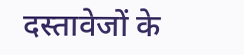दस्तावेजों के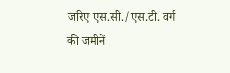जरिए एस.सी./एस.टी. वर्ग की जमीनें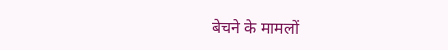बेचने के मामलों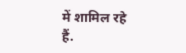में शामिल रहे हैं.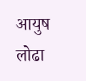आयुष लोढा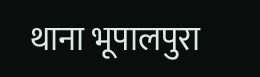थाना भूपालपुरा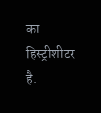का हिस्ट्रीशीटर है.